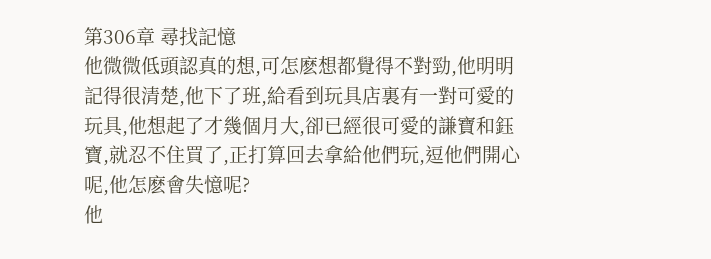第306章 尋找記憶
他微微低頭認真的想,可怎麽想都覺得不對勁,他明明記得很清楚,他下了班,給看到玩具店裏有一對可愛的玩具,他想起了才幾個月大,卻已經很可愛的謙寶和鈺寶,就忍不住買了,正打算回去拿給他們玩,逗他們開心呢,他怎麽會失憶呢?
他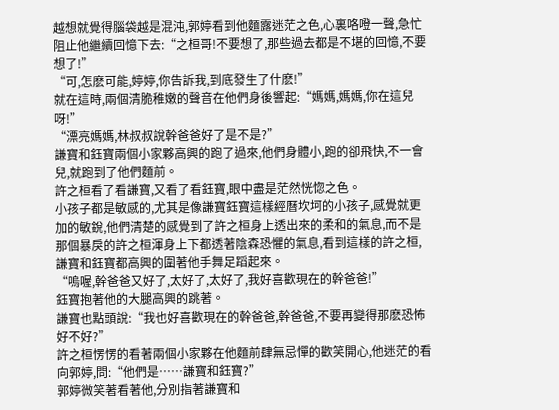越想就覺得腦袋越是混沌,郭婷看到他麵露迷茫之色,心裏咯噔一聲,急忙阻止他繼續回憶下去:“之桓哥!不要想了,那些過去都是不堪的回憶,不要想了!”
“可,怎麽可能,婷婷,你告訴我,到底發生了什麽!”
就在這時,兩個清脆稚嫩的聲音在他們身後響起:“媽媽,媽媽,你在這兒呀!”
“漂亮媽媽,林叔叔說幹爸爸好了是不是?”
謙寶和鈺寶兩個小家夥高興的跑了過來,他們身體小,跑的卻飛快,不一會兒,就跑到了他們麵前。
許之桓看了看謙寶,又看了看鈺寶,眼中盡是茫然恍惚之色。
小孩子都是敏感的,尤其是像謙寶鈺寶這樣經曆坎坷的小孩子,感覺就更加的敏銳,他們清楚的感覺到了許之桓身上透出來的柔和的氣息,而不是那個暴戾的許之桓渾身上下都透著陰森恐懼的氣息,看到這樣的許之桓,謙寶和鈺寶都高興的圍著他手舞足蹈起來。
“嗚喔,幹爸爸又好了,太好了,太好了,我好喜歡現在的幹爸爸!”
鈺寶抱著他的大腿高興的跳著。
謙寶也點頭說:“我也好喜歡現在的幹爸爸,幹爸爸,不要再變得那麽恐怖好不好?”
許之桓愣愣的看著兩個小家夥在他麵前肆無忌憚的歡笑開心,他迷茫的看向郭婷,問:“他們是……謙寶和鈺寶?”
郭婷微笑著看著他,分別指著謙寶和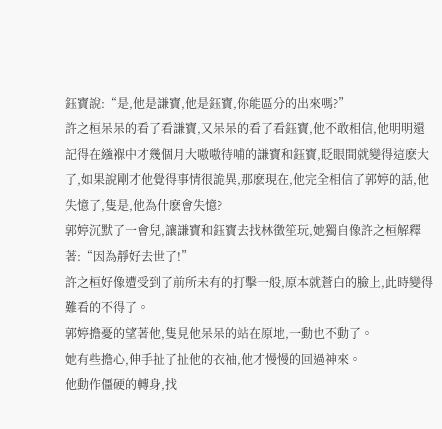鈺寶說:“是,他是謙寶,他是鈺寶,你能區分的出來嗎?”
許之桓呆呆的看了看謙寶,又呆呆的看了看鈺寶,他不敢相信,他明明還記得在繈褓中才幾個月大嗷嗷待哺的謙寶和鈺寶,眨眼間就變得這麽大了,如果說剛才他覺得事情很詭異,那麽現在,他完全相信了郭婷的話,他失憶了,隻是,他為什麽會失憶?
郭婷沉默了一會兒,讓謙寶和鈺寶去找林徵笙玩,她獨自像許之桓解釋著:“因為靜好去世了!”
許之桓好像遭受到了前所未有的打擊一般,原本就蒼白的臉上,此時變得難看的不得了。
郭婷擔憂的望著他,隻見他呆呆的站在原地,一動也不動了。
她有些擔心,伸手扯了扯他的衣袖,他才慢慢的回過神來。
他動作僵硬的轉身,找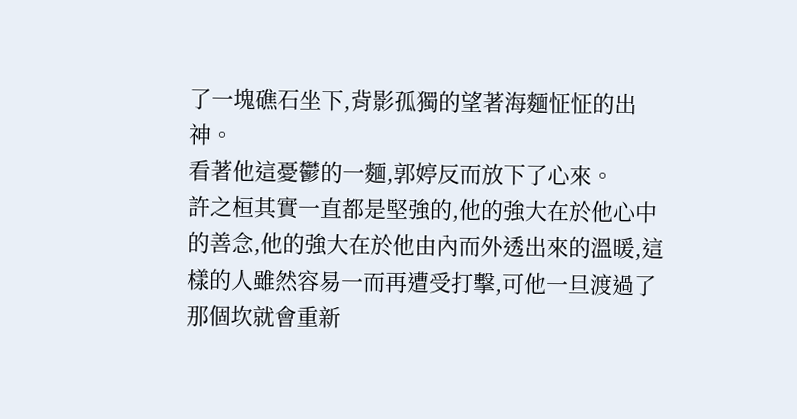了一塊礁石坐下,背影孤獨的望著海麵怔怔的出神。
看著他這憂鬱的一麵,郭婷反而放下了心來。
許之桓其實一直都是堅強的,他的強大在於他心中的善念,他的強大在於他由內而外透出來的溫暖,這樣的人雖然容易一而再遭受打擊,可他一旦渡過了那個坎就會重新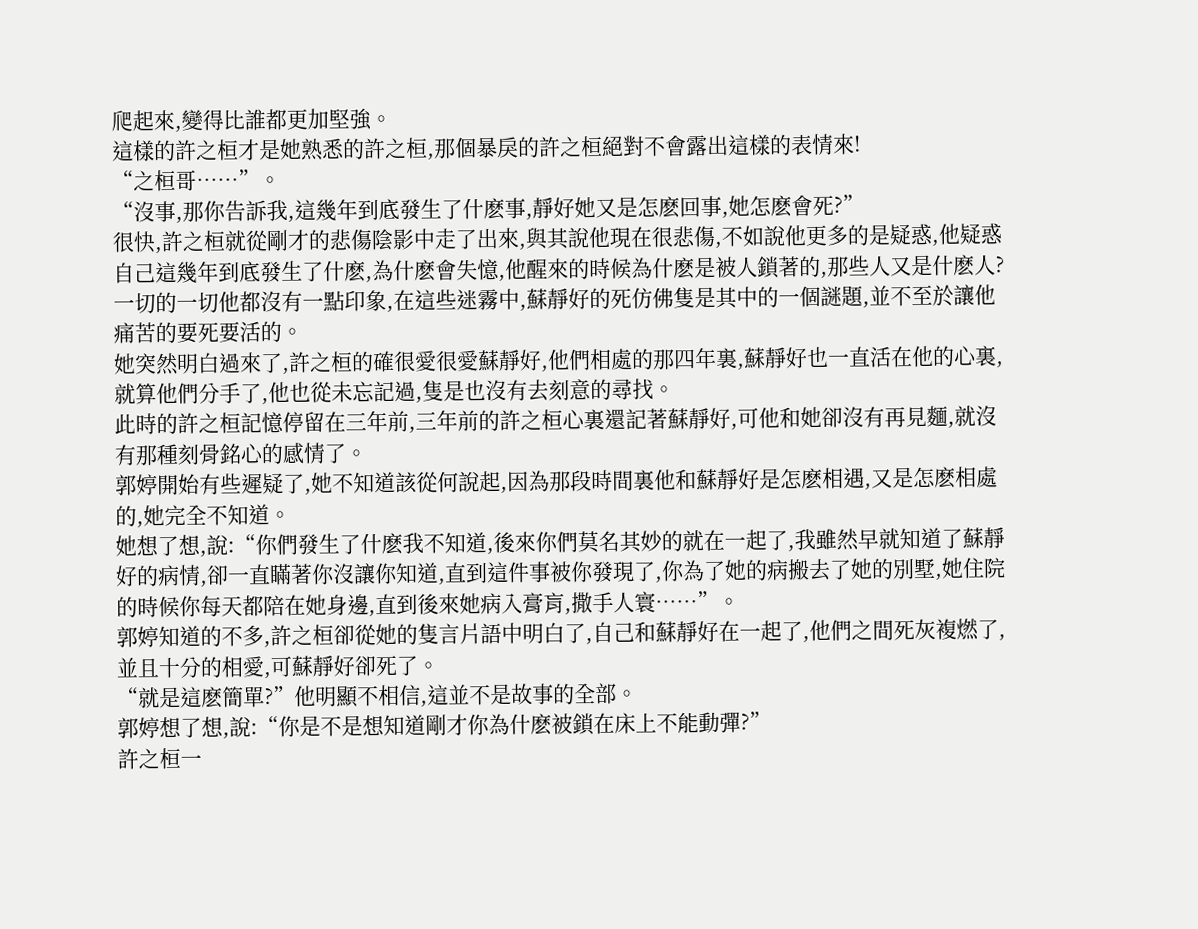爬起來,變得比誰都更加堅強。
這樣的許之桓才是她熟悉的許之桓,那個暴戾的許之桓絕對不會露出這樣的表情來!
“之桓哥……”。
“沒事,那你告訴我,這幾年到底發生了什麽事,靜好她又是怎麽回事,她怎麽會死?”
很快,許之桓就從剛才的悲傷陰影中走了出來,與其說他現在很悲傷,不如說他更多的是疑惑,他疑惑自己這幾年到底發生了什麽,為什麽會失憶,他醒來的時候為什麽是被人鎖著的,那些人又是什麽人?
一切的一切他都沒有一點印象,在這些迷霧中,蘇靜好的死仿佛隻是其中的一個謎題,並不至於讓他痛苦的要死要活的。
她突然明白過來了,許之桓的確很愛很愛蘇靜好,他們相處的那四年裏,蘇靜好也一直活在他的心裏,就算他們分手了,他也從未忘記過,隻是也沒有去刻意的尋找。
此時的許之桓記憶停留在三年前,三年前的許之桓心裏還記著蘇靜好,可他和她卻沒有再見麵,就沒有那種刻骨銘心的感情了。
郭婷開始有些遲疑了,她不知道該從何說起,因為那段時間裏他和蘇靜好是怎麽相遇,又是怎麽相處的,她完全不知道。
她想了想,說:“你們發生了什麽我不知道,後來你們莫名其妙的就在一起了,我雖然早就知道了蘇靜好的病情,卻一直瞞著你沒讓你知道,直到這件事被你發現了,你為了她的病搬去了她的別墅,她住院的時候你每天都陪在她身邊,直到後來她病入膏肓,撒手人寰……”。
郭婷知道的不多,許之桓卻從她的隻言片語中明白了,自己和蘇靜好在一起了,他們之間死灰複燃了,並且十分的相愛,可蘇靜好卻死了。
“就是這麽簡單?”他明顯不相信,這並不是故事的全部。
郭婷想了想,說:“你是不是想知道剛才你為什麽被鎖在床上不能動彈?”
許之桓一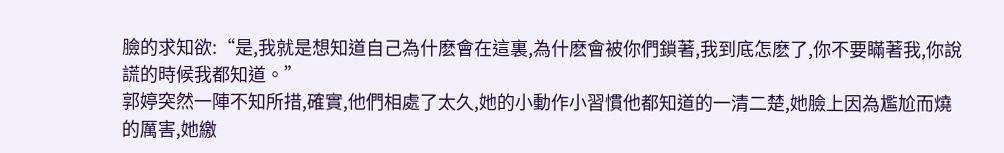臉的求知欲:“是,我就是想知道自己為什麽會在這裏,為什麽會被你們鎖著,我到底怎麽了,你不要瞞著我,你說謊的時候我都知道。”
郭婷突然一陣不知所措,確實,他們相處了太久,她的小動作小習慣他都知道的一清二楚,她臉上因為尷尬而燒的厲害,她繳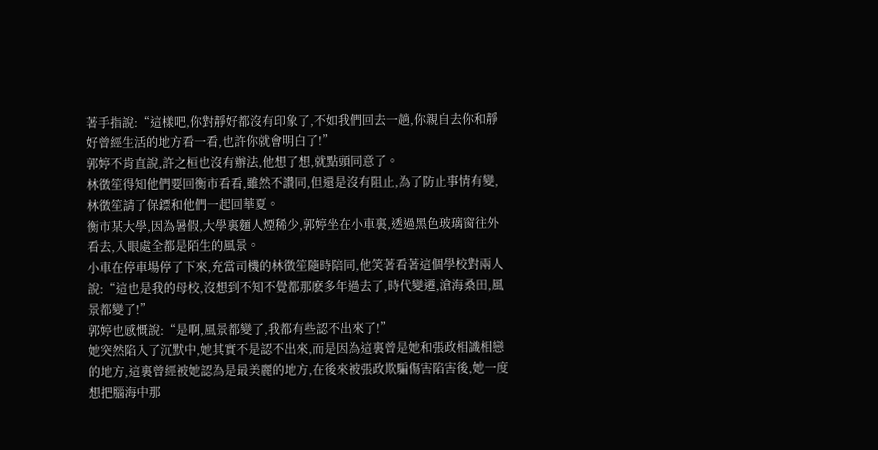著手指說:“這樣吧,你對靜好都沒有印象了,不如我們回去一趟,你親自去你和靜好曾經生活的地方看一看,也許你就會明白了!”
郭婷不肯直說,許之桓也沒有辦法,他想了想,就點頭同意了。
林徵笙得知他們要回衡市看看,雖然不讚同,但還是沒有阻止,為了防止事情有變,林徵笙請了保鏢和他們一起回華夏。
衡市某大學,因為暑假,大學裏麵人煙稀少,郭婷坐在小車裏,透過黑色玻璃窗往外看去,入眼處全都是陌生的風景。
小車在停車場停了下來,充當司機的林徵笙隨時陪同,他笑著看著這個學校對兩人說:“這也是我的母校,沒想到不知不覺都那麽多年過去了,時代變遷,滄海桑田,風景都變了!”
郭婷也感慨說:“是啊,風景都變了,我都有些認不出來了!”
她突然陷入了沉默中,她其實不是認不出來,而是因為這裏曾是她和張政相識相戀的地方,這裏曾經被她認為是最美麗的地方,在後來被張政欺騙傷害陷害後,她一度想把腦海中那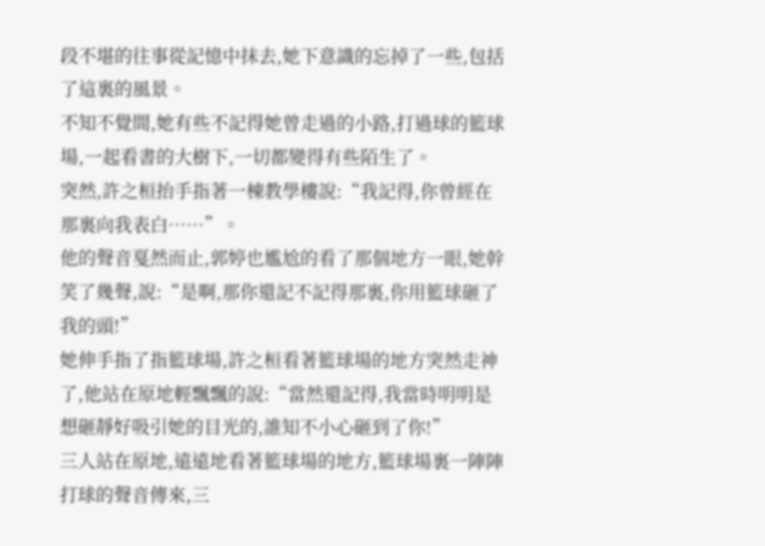段不堪的往事從記憶中抹去,她下意識的忘掉了一些,包括了這裏的風景。
不知不覺間,她有些不記得她曾走過的小路,打過球的籃球場,一起看書的大樹下,一切都變得有些陌生了。
突然,許之桓抬手指著一棟教學樓說:“我記得,你曾經在那裏向我表白……”。
他的聲音戛然而止,郭婷也尷尬的看了那個地方一眼,她幹笑了幾聲,說:“是啊,那你還記不記得那裏,你用籃球砸了我的頭!”
她伸手指了指籃球場,許之桓看著籃球場的地方突然走神了,他站在原地輕飄飄的說:“當然還記得,我當時明明是想砸靜好吸引她的目光的,誰知不小心砸到了你!”
三人站在原地,遠遠地看著籃球場的地方,籃球場裏一陣陣打球的聲音傳來,三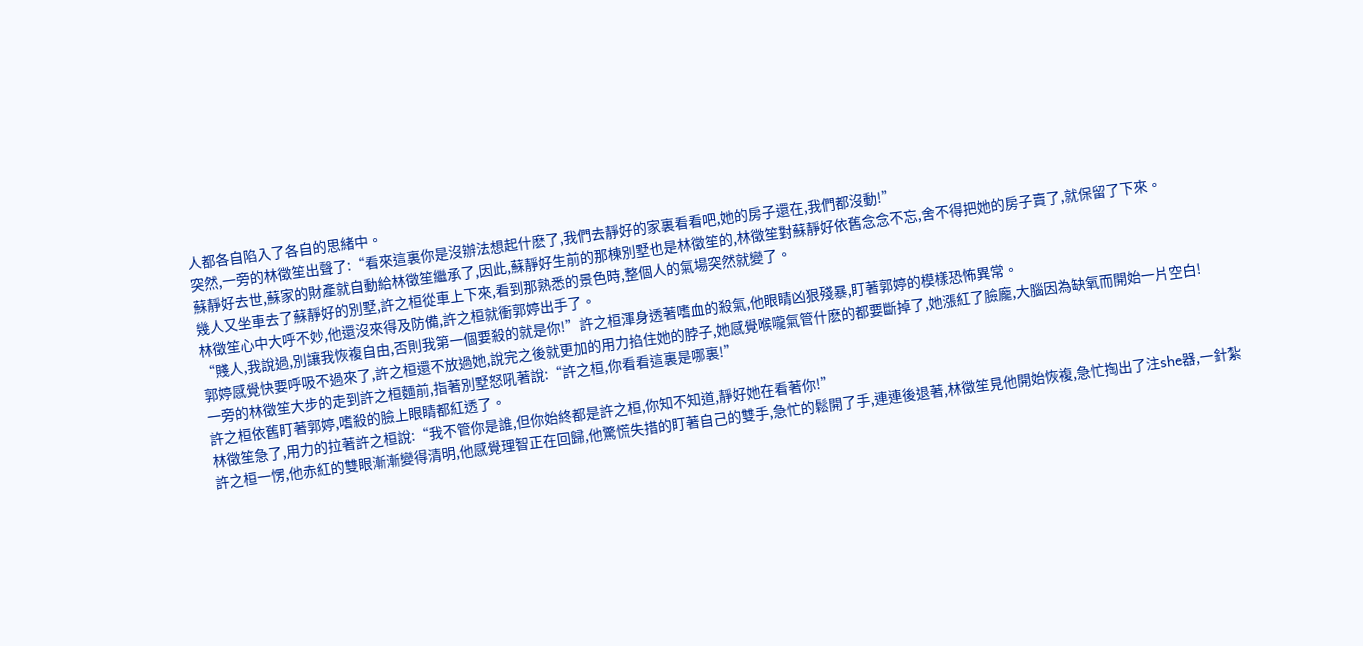人都各自陷入了各自的思緒中。
突然,一旁的林徵笙出聲了:“看來這裏你是沒辦法想起什麽了,我們去靜好的家裏看看吧,她的房子還在,我們都沒動!”
蘇靜好去世,蘇家的財產就自動給林徵笙繼承了,因此,蘇靜好生前的那棟別墅也是林徵笙的,林徵笙對蘇靜好依舊念念不忘,舍不得把她的房子賣了,就保留了下來。
幾人又坐車去了蘇靜好的別墅,許之桓從車上下來,看到那熟悉的景色時,整個人的氣場突然就變了。
林徵笙心中大呼不妙,他還沒來得及防備,許之桓就衝郭婷出手了。
“賤人,我說過,別讓我恢複自由,否則我第一個要殺的就是你!”許之桓渾身透著嗜血的殺氣,他眼睛凶狠殘暴,盯著郭婷的模樣恐怖異常。
郭婷感覺快要呼吸不過來了,許之桓還不放過她,說完之後就更加的用力掐住她的脖子,她感覺喉嚨氣管什麽的都要斷掉了,她漲紅了臉龐,大腦因為缺氧而開始一片空白!
一旁的林徵笙大步的走到許之桓麵前,指著別墅怒吼著說:“許之桓,你看看這裏是哪裏!”
許之桓依舊盯著郭婷,嗜殺的臉上眼睛都紅透了。
林徵笙急了,用力的拉著許之桓說:“我不管你是誰,但你始終都是許之桓,你知不知道,靜好她在看著你!”
許之桓一愣,他赤紅的雙眼漸漸變得清明,他感覺理智正在回歸,他驚慌失措的盯著自己的雙手,急忙的鬆開了手,連連後退著,林徵笙見他開始恢複,急忙掏出了注she器,一針紮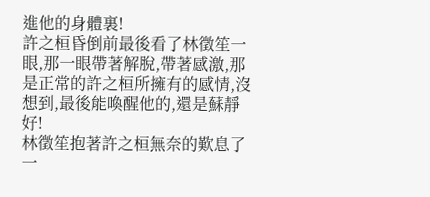進他的身體裏!
許之桓昏倒前最後看了林徵笙一眼,那一眼帶著解脫,帶著感激,那是正常的許之桓所擁有的感情,沒想到,最後能喚醒他的,還是蘇靜好!
林徵笙抱著許之桓無奈的歎息了一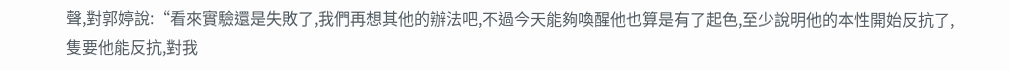聲,對郭婷說:“看來實驗還是失敗了,我們再想其他的辦法吧,不過今天能夠喚醒他也算是有了起色,至少說明他的本性開始反抗了,隻要他能反抗,對我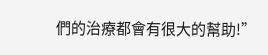們的治療都會有很大的幫助!”